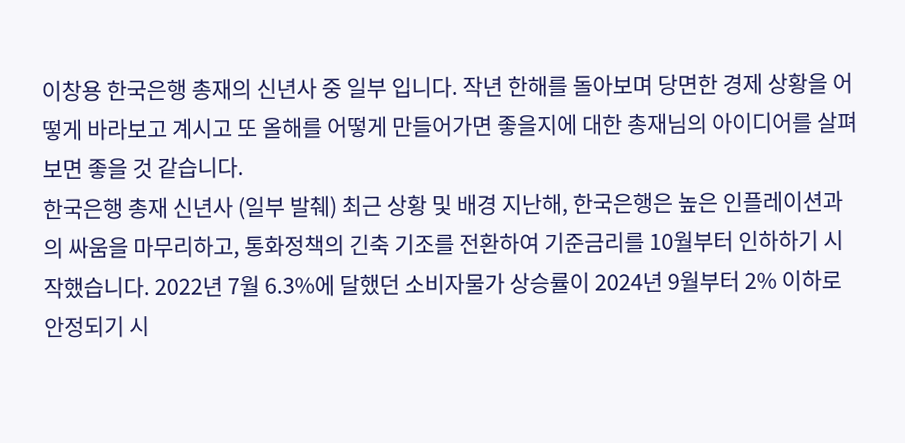이창용 한국은행 총재의 신년사 중 일부 입니다. 작년 한해를 돌아보며 당면한 경제 상황을 어떻게 바라보고 계시고 또 올해를 어떻게 만들어가면 좋을지에 대한 총재님의 아이디어를 살펴보면 좋을 것 같습니다.
한국은행 총재 신년사 (일부 발췌) 최근 상황 및 배경 지난해, 한국은행은 높은 인플레이션과의 싸움을 마무리하고, 통화정책의 긴축 기조를 전환하여 기준금리를 10월부터 인하하기 시작했습니다. 2022년 7월 6.3%에 달했던 소비자물가 상승률이 2024년 9월부터 2% 이하로 안정되기 시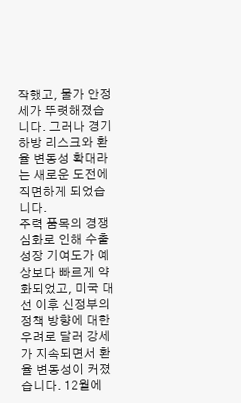작했고, 물가 안정세가 뚜렷해졌습니다. 그러나 경기 하방 리스크와 환율 변동성 확대라는 새로운 도전에 직면하게 되었습니다.
주력 품목의 경쟁 심화로 인해 수출 성장 기여도가 예상보다 빠르게 약화되었고, 미국 대선 이후 신정부의 정책 방향에 대한 우려로 달러 강세가 지속되면서 환율 변동성이 커졌습니다. 12월에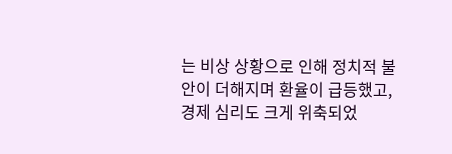는 비상 상황으로 인해 정치적 불안이 더해지며 환율이 급등했고, 경제 심리도 크게 위축되었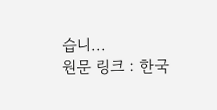습니...
원문 링크 : 한국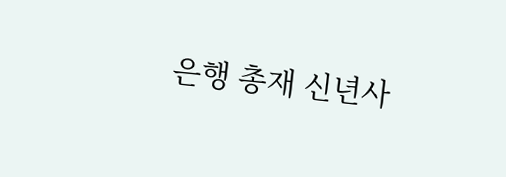은행 총재 신년사